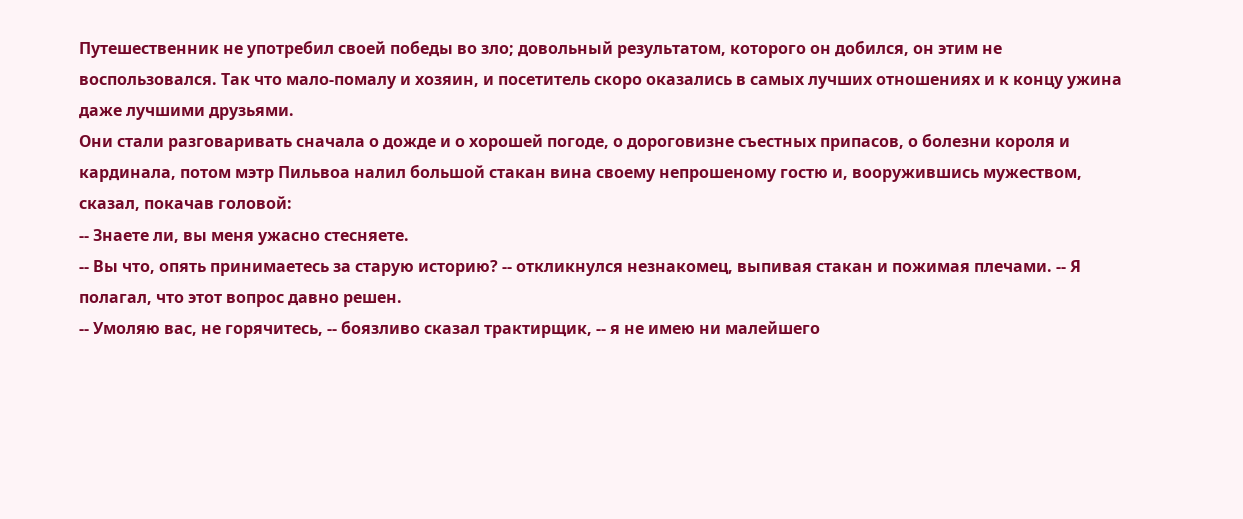Путешественник не употребил своей победы во зло; довольный результатом, которого он добился, он этим не воспользовался. Так что мало-помалу и хозяин, и посетитель скоро оказались в самых лучших отношениях и к концу ужина даже лучшими друзьями.
Они стали разговаривать сначала о дожде и о хорошей погоде, о дороговизне съестных припасов, о болезни короля и кардинала, потом мэтр Пильвоа налил большой стакан вина своему непрошеному гостю и, вооружившись мужеством, сказал, покачав головой:
-- Знаете ли, вы меня ужасно стесняете.
-- Вы что, опять принимаетесь за старую историю? -- откликнулся незнакомец, выпивая стакан и пожимая плечами. -- Я полагал, что этот вопрос давно решен.
-- Умоляю вас, не горячитесь, -- боязливо сказал трактирщик, -- я не имею ни малейшего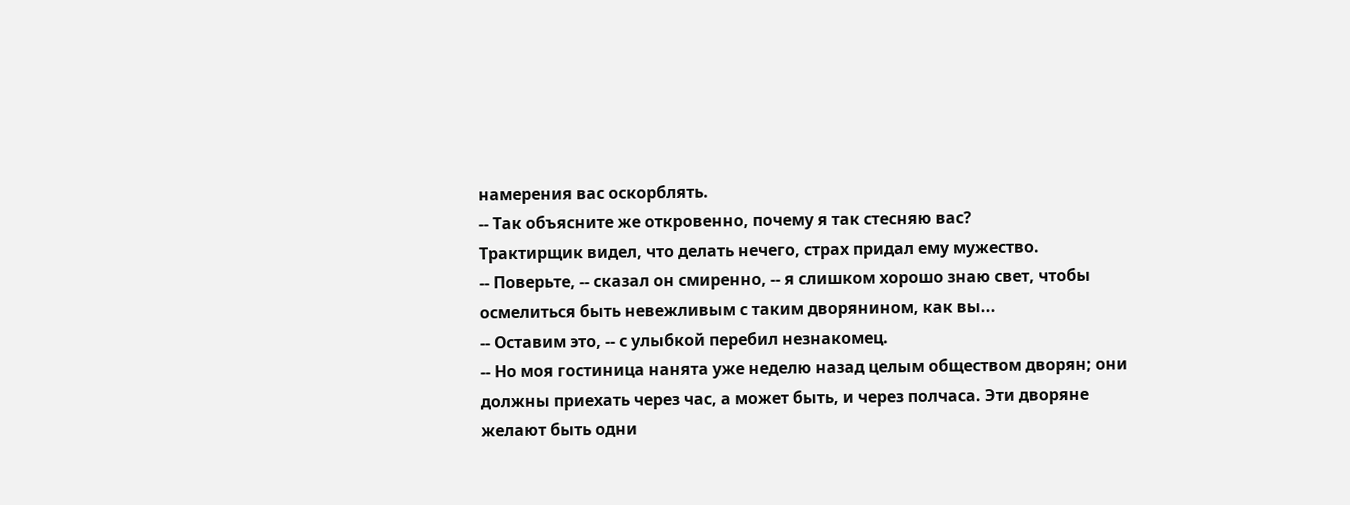намерения вас оскорблять.
-- Так объясните же откровенно, почему я так стесняю вас?
Трактирщик видел, что делать нечего, страх придал ему мужество.
-- Поверьте, -- сказал он смиренно, -- я слишком хорошо знаю свет, чтобы осмелиться быть невежливым с таким дворянином, как вы...
-- Оставим это, -- с улыбкой перебил незнакомец.
-- Но моя гостиница нанята уже неделю назад целым обществом дворян; они должны приехать через час, а может быть, и через полчаса. Эти дворяне желают быть одни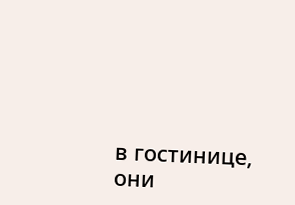в гостинице, они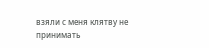взяли с меня клятву не принимать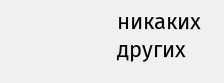никаких других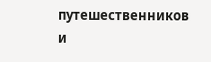путешественников и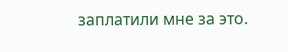заплатили мне за это.